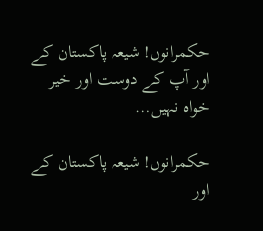حکمرانوں! شیعہ پاکستان کے اور آپ کے دوست اور خیر خواہ نہیں…

حکمرانوں! شیعہ پاکستان کے اور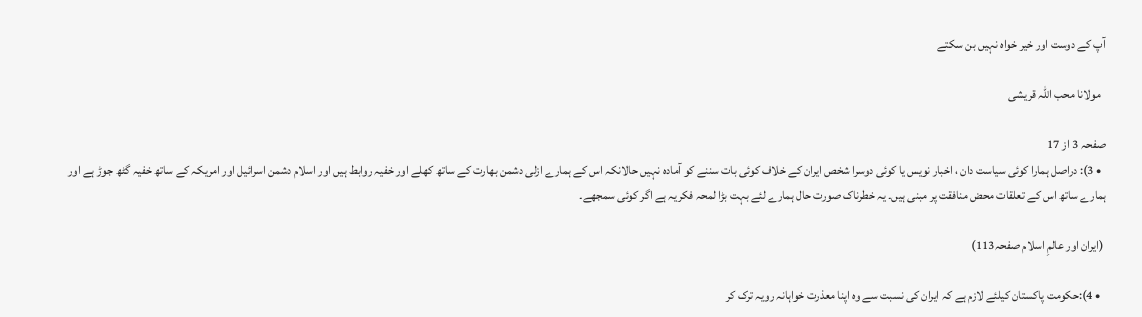آپ کے دوست اور خیر خواہ نہیں بن سکتے

  مولانا محب اللہ قریشی

صفحہ 3 از 17
  • 3): دراصل ہمارا کوئی سیاست دان ، اخبار نویس یا کوئی دوسرا شخص ایران کے خلاف کوئی بات سننے کو آمادہ نہیں حالانکہ اس کے ہمارے ازلی دشمن بھارت کے ساتھ کھلے اور خفیہ روابط ہیں اور اسلام دشمن اسرائیل اور امریکہ کے ساتھ خفیہ گٹھ جوڑ ہے اور ہمارے ساتھ اس کے تعلقات محض منافقت پر مبنی ہیں۔ یہ خطرناک صورت حال ہمارے لئے بہت بڑا لمحہ فکریہ ہے اگر کوئی سمجھے۔

 (ایران اور عالمِ اسلام صفحہ113)

  • 4):حکومت پاکستان کیلئے لازم ہے کہ ایران کی نسبت سے وہ اپنا معذرت خواہانہ رویہ ترک کر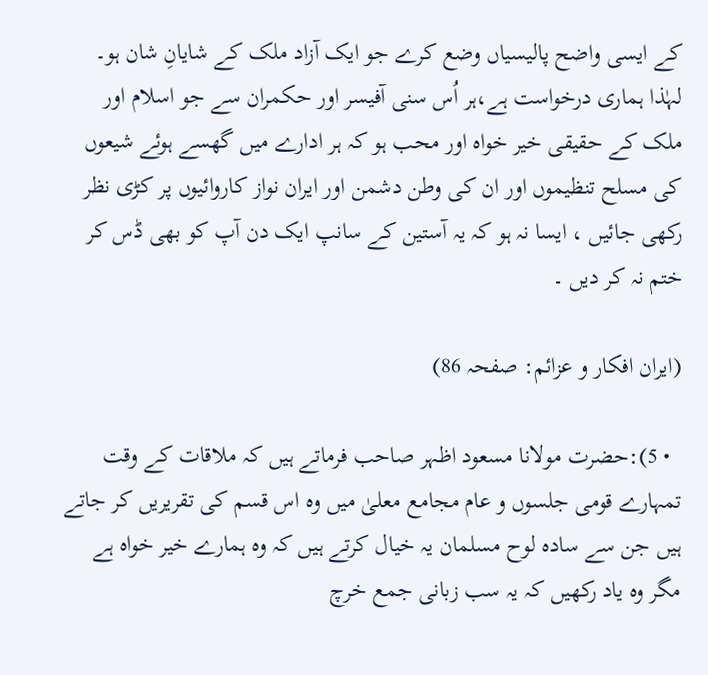کے ایسی واضح پالیسیاں وضع کرے جو ایک آزاد ملک کے شایانِ شان ہو۔ لہٰذا ہماری درخواست ہے،ہر اُس سنی آفیسر اور حکمران سے جو اسلام اور ملک کے حقیقی خیر خواہ اور محب ہو کہ ہر ادارے میں گھسے ہوئے شیعوں کی مسلح تنظیموں اور ان کی وطن دشمن اور ایران نواز کاروائیوں پر کڑی نظر رکھی جائیں ، ایسا نہ ہو کہ یہ آستین کے سانپ ایک دن آپ کو بھی ڈس کر ختم نہ کر دیں ۔

(ایران افکار و عزائم: صفحہ 86)

  • 5):حضرت مولانا مسعود اظہر صاحب فرماتے ہیں کہ ملاقات کے وقت تمہارے قومی جلسوں و عام مجامع معلیٰ میں وہ اس قسم کی تقریریں کر جاتے ہیں جن سے سادہ لوح مسلمان یہ خیال کرتے ہیں کہ وہ ہمارے خیر خواہ ہے مگر وہ یاد رکھیں کہ یہ سب زبانی جمع خرچ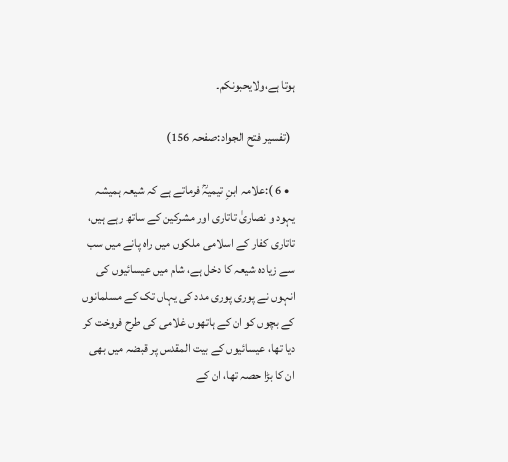ہوتا ہے،ولايحبونكم۔

  (تفسير فتح الجواد:صفحہ 156)

  • 6 ):علامہ ابنِ تیمیہؒ فرماتے ہے کہ شیعہ ہمیشہ یہود و نصاریٰ تاتاری اور مشرکین کے ساتھ رہے ہیں، تاتاری کفار کے اسلامی ملکوں میں راہ پانے میں سب سے زیادہ شیعہ کا دخل ہے، شام میں عیسائیوں کی انہوں نے پوری پوری مدد کی یہاں تک کے مسلمانوں کے بچوں کو ان کے ہاتھوں غلامی کی طرح فروخت کر دیا تھا، عیسائیوں کے بیت المقدس پر قبضہ میں بھی ان کا بڑا حصہ تھا، ان کے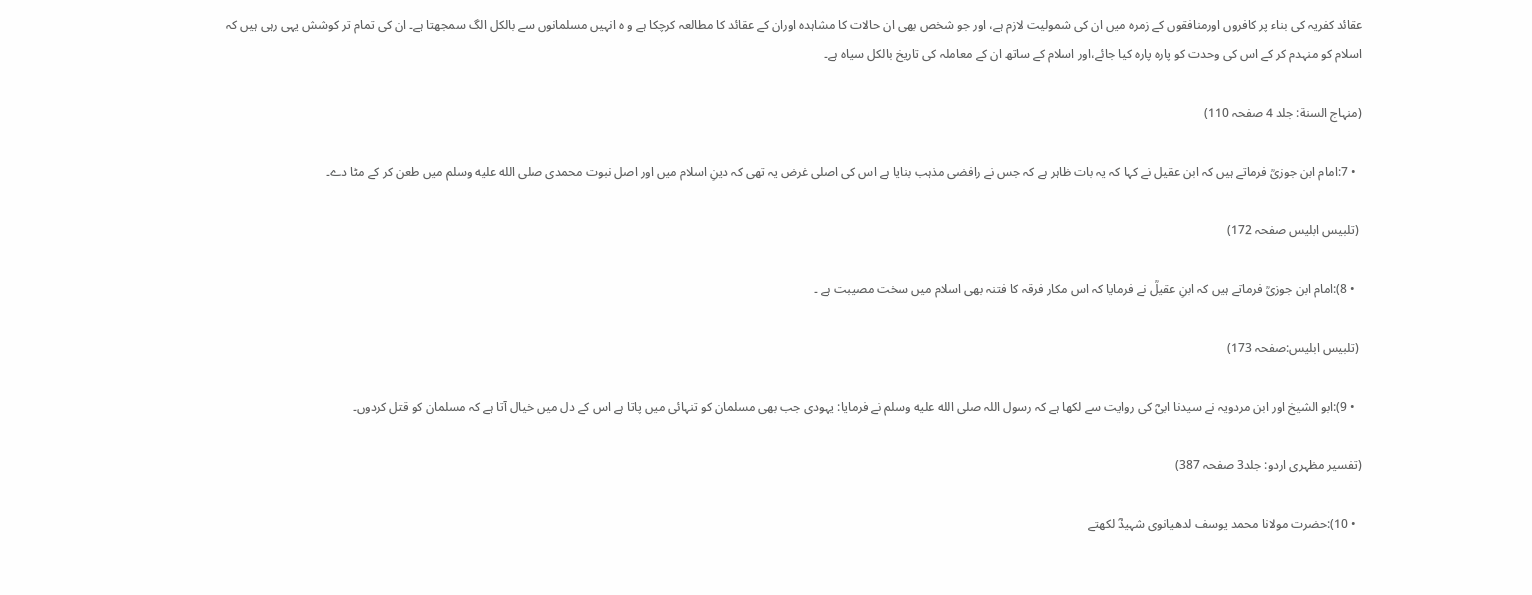عقائد کفریہ کی بناء پر کافروں اورمنافقوں کے زمرہ میں ان کی شمولیت لازم ہے، اور جو شخص بھی ان حالات کا مشاہدہ اوران کے عقائد کا مطالعہ کرچکا ہے و ہ انہیں مسلمانوں سے بالکل الگ سمجھتا ہے۔ ان کی تمام تر کوشش یہی رہی ہیں کہ اسلام کو منہدم کر کے اس کی وحدت کو پارہ پارہ کیا جائے،اور اسلام کے ساتھ ان کے معاملہ کی تاریخ بالکل سیاہ ہے۔

(منہاج السنة: جلد 4 صفحہ 110)

  • 7:امام ابن جوزیؒ فرماتے ہیں کہ ابن عقیل نے کہا کہ یہ بات ظاہر ہے کہ جس نے رافضی مذہب بنایا ہے اس کی اصلی غرض یہ تھی کہ دینِ اسلام میں اور اصل نبوت محمدی صلى الله عليه وسلم میں طعن کر کے مٹا دے۔

 (تلبیس ابلیس صفحہ 172)

  • 8):امام ابن جوزیؒ فرماتے ہیں کہ ابنِ عقیلؒ نے فرمایا کہ اس مکار فرقہ کا فتنہ بھی اسلام میں سخت مصیبت ہے ۔

 (تلبیس ابلیس:صفحہ 173)

  • 9):ابو الشیخ اور ابن مردویہ نے سیدنا ابیؓ کی روایت سے لکھا ہے کہ رسول اللہ صلى الله عليه وسلم نے فرمایا: یہودی جب بھی مسلمان کو تنہائی میں پاتا ہے اس کے دل میں خیال آتا ہے کہ مسلمان کو قتل کردوں۔

(تفسیر مظہری اردو: جلد3 صفحہ 387)

  • 10):حضرت مولانا محمد یوسف لدھیانوی شہیدؓ لکھتے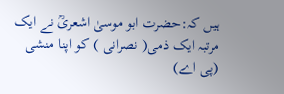ہیں کہ:حضرت ابو موسیٰ اشعریؒ نے ایک مرتبہ ایک ذمی( نصرانی ) کو اپنا منشی (پی اے)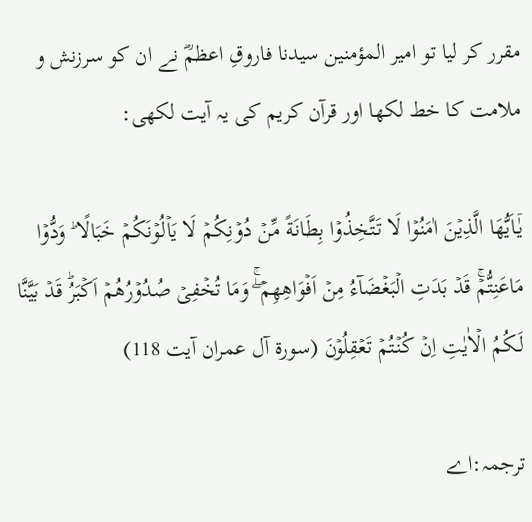مقرر کر لیا تو امیر المؤمنین سیدنا فاروقِ اعظمؓ نے ان کو سرزنش و ملامت کا خط لکھا اور قرآن کریم کی یہ آیت لکھی:

يٰۤـاَيُّهَا الَّذِيۡنَ اٰمَنُوۡا لَا تَتَّخِذُوۡا بِطَانَةً مِّنۡ دُوۡنِكُمۡ لَا يَاۡلُوۡنَكُمۡ خَبَالًا ؕ وَدُّوۡا مَاعَنِتُّمۡ‌ۚ قَدۡ بَدَتِ الۡبَغۡضَآءُ مِنۡ اَفۡوَاهِهِمۡ ۖۚ وَمَا تُخۡفِىۡ صُدُوۡرُهُمۡ اَكۡبَرُ‌ؕ قَدۡ بَيَّنَّا لَـكُمُ الۡاٰيٰتِ‌ اِنۡ كُنۡتُمۡ تَعۡقِلُوۡنَ (سورۃ آل عمران آیت 118)

ترجمہ:اے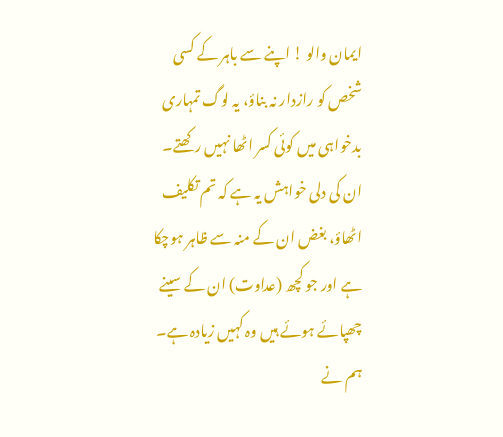ایمان والو ! اپنے سے باہر کے کسی شخص کو رازدار نہ بناؤ، یہ لوگ تمہاری بدخواہی میں کوئی کسر اٹھا نہیں رکھتے۔ ان کی دلی خواہش یہ ہے کہ تم تکلیف اٹھاؤ، بغض ان کے منہ سے ظاہر ہوچکا ہے اور جو کچھ (عداوت) ان کے سینے چھپائے ہوئے ہیں وہ کہیں زیادہ ہے۔ ہم نے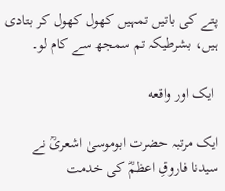پتے کی باتیں تمہیں کھول کھول کر بتادی ہیں، بشرطیکہ تم سمجھ سے کام لو۔

 ایک اور واقعه

ایک مرتبہ حضرت ابوموسیٰ اشعریؒ نے سیدنا فاروقِ اعظمؓ کی خدمت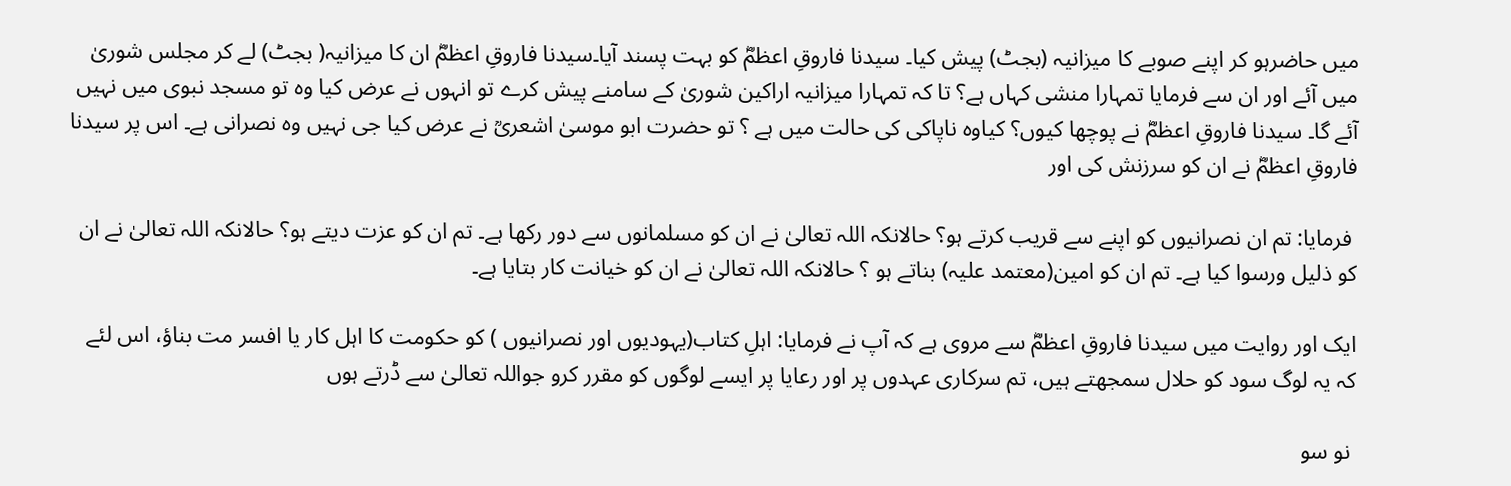میں حاضرہو کر اپنے صوبے کا میزانیہ (بجٹ) پیش کیا۔ سیدنا فاروقِ اعظمؓ کو بہت پسند آیا۔سیدنا فاروقِ اعظمؓ ان کا میزانیہ( بجٹ) لے کر مجلس شوریٰ میں آئے اور ان سے فرمایا تمہارا منشی کہاں ہے؟ تا کہ تمہارا میزانیہ اراکین شوریٰ کے سامنے پیش کرے تو انہوں نے عرض کیا وہ تو مسجد نبوی میں نہیں آئے گا۔ سیدنا فاروقِ اعظمؓ نے پوچھا کیوں؟ کیاوہ ناپاکی کی حالت میں ہے ؟ تو حضرت ابو موسیٰ اشعریؒ نے عرض کیا جی نہیں وہ نصرانی ہے۔ اس پر سیدنا فاروقِ اعظمؓ نے ان کو سرزنش کی اور

 فرمایا: تم ان نصرانیوں کو اپنے سے قریب کرتے ہو؟ حالانکہ اللہ تعالیٰ نے ان کو مسلمانوں سے دور رکھا ہے۔ تم ان کو عزت دیتے ہو؟ حالانکہ اللہ تعالیٰ نے ان کو ذلیل ورسوا کیا ہے۔ تم ان کو امین(معتمد علیہ) بناتے ہو ؟ حالانکہ اللہ تعالیٰ نے ان کو خیانت کار بتایا ہے۔

ایک اور روایت میں سیدنا فاروقِ اعظمؓ سے مروی ہے کہ آپ نے فرمایا: اہلِ کتاب(یہودیوں اور نصرانیوں ) کو حکومت کا اہل کار یا افسر مت بناؤ، اس لئے کہ یہ لوگ سود کو حلال سمجھتے ہیں، تم سرکاری عہدوں پر اور رعایا پر ایسے لوگوں کو مقرر کرو جواللہ تعالیٰ سے ڈرتے ہوں

 نو سو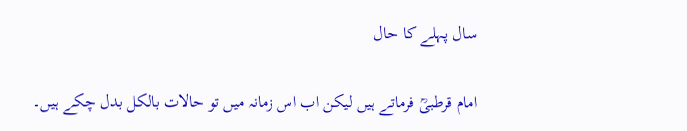سال پہلے کا حال

امام قرطبیؒ فرماتے ہیں لیکن اب اس زمانہ میں تو حالات بالکل بدل چکے ہیں۔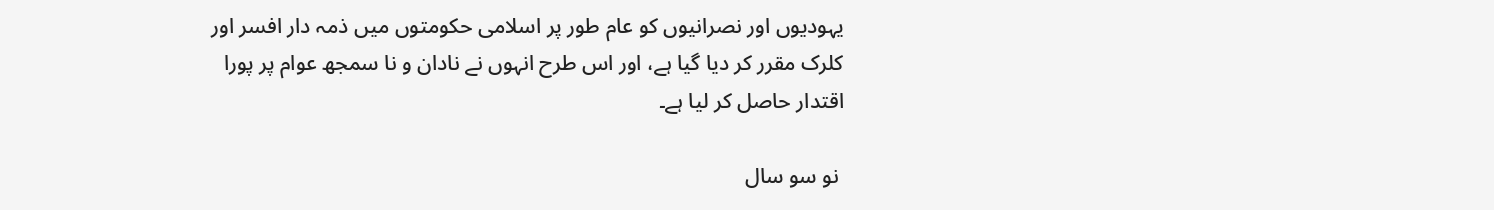یہودیوں اور نصرانیوں کو عام طور پر اسلامی حکومتوں میں ذمہ دار افسر اور کلرک مقرر کر دیا گیا ہے، اور اس طرح انہوں نے نادان و نا سمجھ عوام پر پورا اقتدار حاصل کر لیا ہے۔

 نو سو سال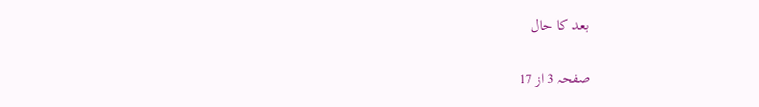بعد كا حال

صفحہ 3 از 17